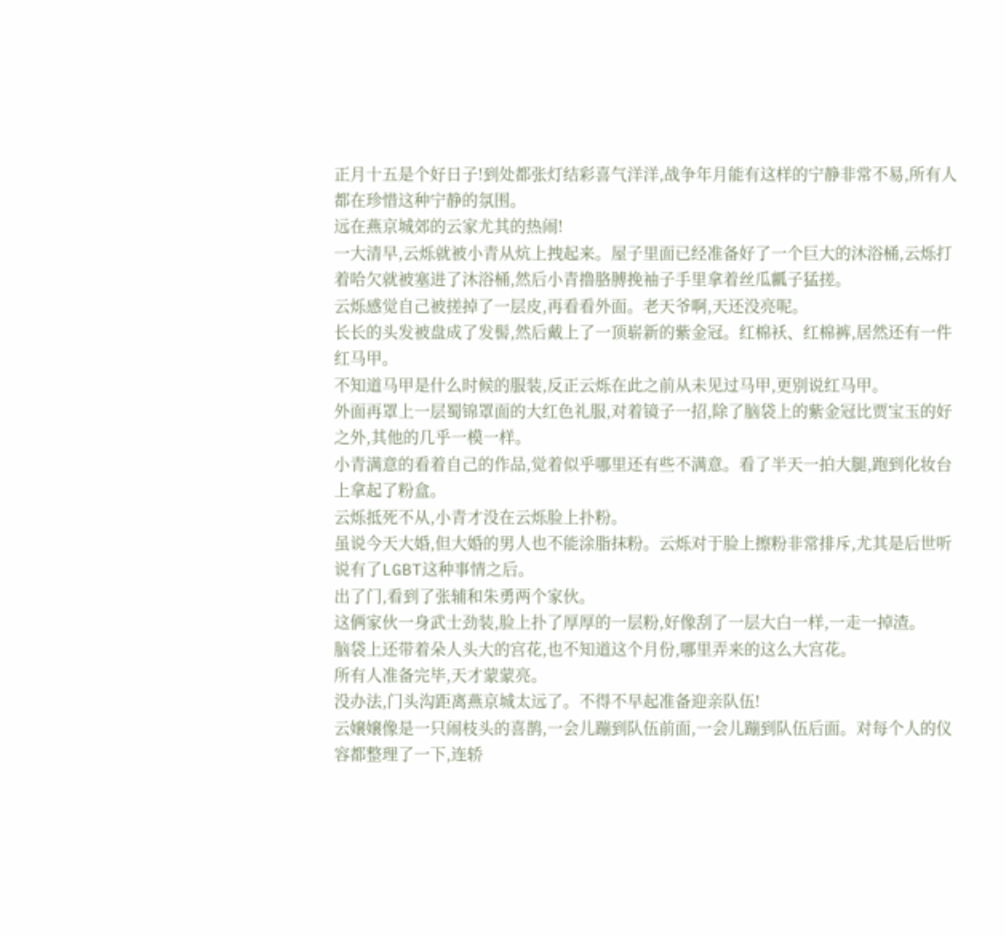正月十五是个好日子!到处都张灯结彩喜气洋洋,战争年月能有这样的宁静非常不易,所有人都在珍惜这种宁静的氛围。
远在燕京城郊的云家尤其的热闹!
一大清早,云烁就被小青从炕上拽起来。屋子里面已经准备好了一个巨大的沐浴桶,云烁打着哈欠就被塞进了沐浴桶,然后小青撸胳膊挽袖子手里拿着丝瓜瓤子猛搓。
云烁感觉自己被搓掉了一层皮,再看看外面。老天爷啊,天还没亮呢。
长长的头发被盘成了发髻,然后戴上了一顶崭新的紫金冠。红棉袄、红棉裤,居然还有一件红马甲。
不知道马甲是什么时候的服装,反正云烁在此之前从未见过马甲,更别说红马甲。
外面再罩上一层蜀锦罩面的大红色礼服,对着镜子一招,除了脑袋上的紫金冠比贾宝玉的好之外,其他的几乎一模一样。
小青满意的看着自己的作品,觉着似乎哪里还有些不满意。看了半天一拍大腿,跑到化妆台上拿起了粉盒。
云烁抵死不从,小青才没在云烁脸上扑粉。
虽说今天大婚,但大婚的男人也不能涂脂抹粉。云烁对于脸上擦粉非常排斥,尤其是后世听说有了LGBT这种事情之后。
出了门,看到了张辅和朱勇两个家伙。
这俩家伙一身武士劲装,脸上扑了厚厚的一层粉,好像刮了一层大白一样,一走一掉渣。
脑袋上还带着朵人头大的宫花,也不知道这个月份,哪里弄来的这么大宫花。
所有人准备完毕,天才蒙蒙亮。
没办法,门头沟距离燕京城太远了。不得不早起准备迎亲队伍!
云嬢嬢像是一只闹枝头的喜鹊,一会儿蹦到队伍前面,一会儿蹦到队伍后面。对每个人的仪容都整理了一下,连轿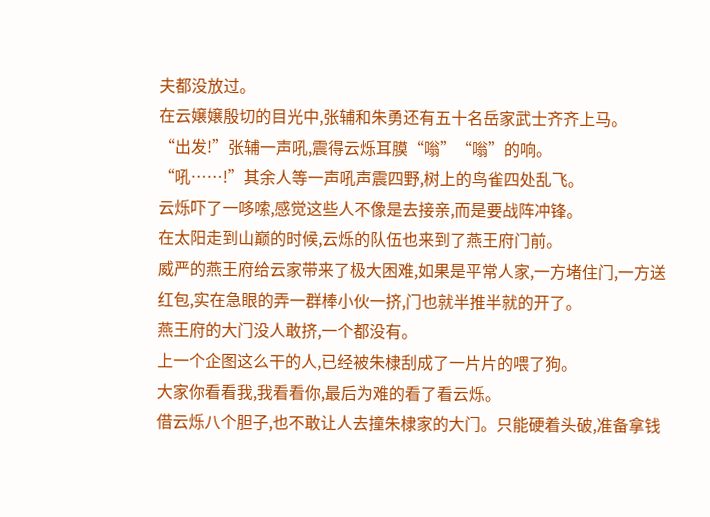夫都没放过。
在云嬢嬢殷切的目光中,张辅和朱勇还有五十名岳家武士齐齐上马。
“出发!”张辅一声吼,震得云烁耳膜“嗡”“嗡”的响。
“吼……!”其余人等一声吼声震四野,树上的鸟雀四处乱飞。
云烁吓了一哆嗦,感觉这些人不像是去接亲,而是要战阵冲锋。
在太阳走到山巅的时候,云烁的队伍也来到了燕王府门前。
威严的燕王府给云家带来了极大困难,如果是平常人家,一方堵住门,一方送红包,实在急眼的弄一群棒小伙一挤,门也就半推半就的开了。
燕王府的大门没人敢挤,一个都没有。
上一个企图这么干的人,已经被朱棣刮成了一片片的喂了狗。
大家你看看我,我看看你,最后为难的看了看云烁。
借云烁八个胆子,也不敢让人去撞朱棣家的大门。只能硬着头破,准备拿钱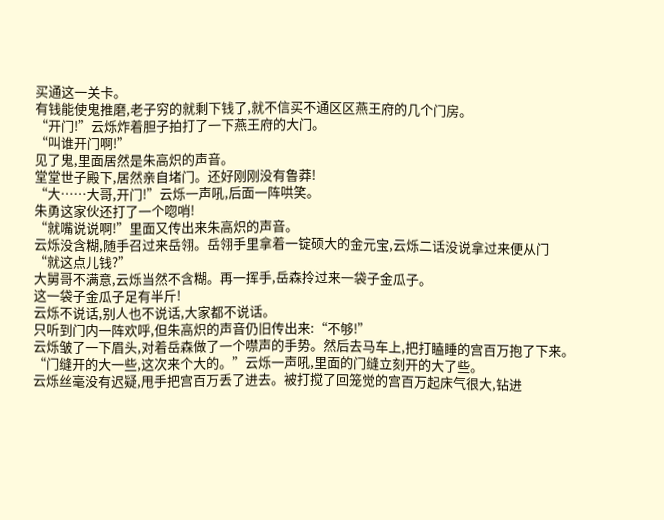买通这一关卡。
有钱能使鬼推磨,老子穷的就剩下钱了,就不信买不通区区燕王府的几个门房。
“开门!”云烁炸着胆子拍打了一下燕王府的大门。
“叫谁开门啊!”
见了鬼,里面居然是朱高炽的声音。
堂堂世子殿下,居然亲自堵门。还好刚刚没有鲁莽!
“大……大哥,开门!”云烁一声吼,后面一阵哄笑。
朱勇这家伙还打了一个唿哨!
“就嘴说说啊!”里面又传出来朱高炽的声音。
云烁没含糊,随手召过来岳翎。岳翎手里拿着一锭硕大的金元宝,云烁二话没说拿过来便从门
“就这点儿钱?”
大舅哥不满意,云烁当然不含糊。再一挥手,岳森拎过来一袋子金瓜子。
这一袋子金瓜子足有半斤!
云烁不说话,别人也不说话,大家都不说话。
只听到门内一阵欢呼,但朱高炽的声音仍旧传出来:“不够!”
云烁皱了一下眉头,对着岳森做了一个噤声的手势。然后去马车上,把打瞌睡的宫百万抱了下来。
“门缝开的大一些,这次来个大的。”云烁一声吼,里面的门缝立刻开的大了些。
云烁丝毫没有迟疑,甩手把宫百万丢了进去。被打搅了回笼觉的宫百万起床气很大,钻进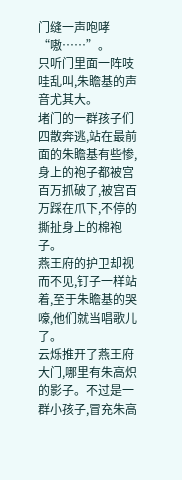门缝一声咆哮“嗷……”。
只听门里面一阵吱哇乱叫,朱瞻基的声音尤其大。
堵门的一群孩子们四散奔逃,站在最前面的朱瞻基有些惨,身上的袍子都被宫百万抓破了,被宫百万踩在爪下,不停的撕扯身上的棉袍子。
燕王府的护卫却视而不见,钉子一样站着,至于朱瞻基的哭嚎,他们就当唱歌儿了。
云烁推开了燕王府大门,哪里有朱高炽的影子。不过是一群小孩子,冒充朱高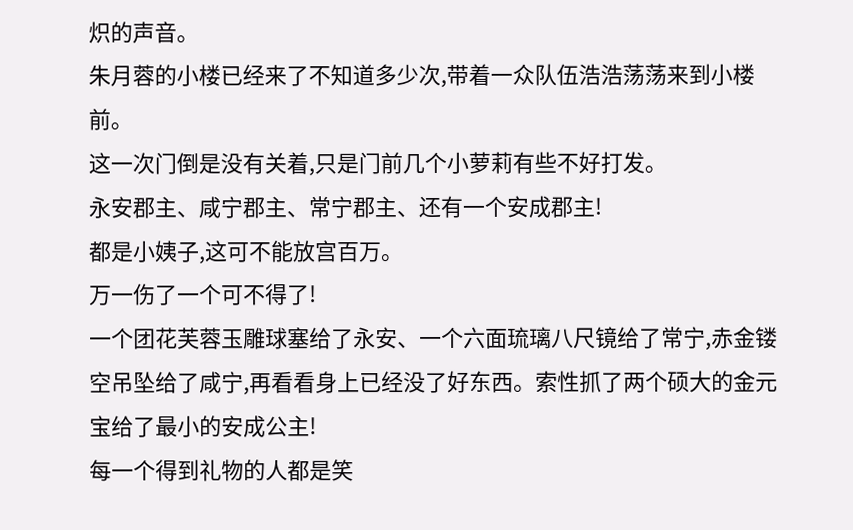炽的声音。
朱月蓉的小楼已经来了不知道多少次,带着一众队伍浩浩荡荡来到小楼前。
这一次门倒是没有关着,只是门前几个小萝莉有些不好打发。
永安郡主、咸宁郡主、常宁郡主、还有一个安成郡主!
都是小姨子,这可不能放宫百万。
万一伤了一个可不得了!
一个团花芙蓉玉雕球塞给了永安、一个六面琉璃八尺镜给了常宁,赤金镂空吊坠给了咸宁,再看看身上已经没了好东西。索性抓了两个硕大的金元宝给了最小的安成公主!
每一个得到礼物的人都是笑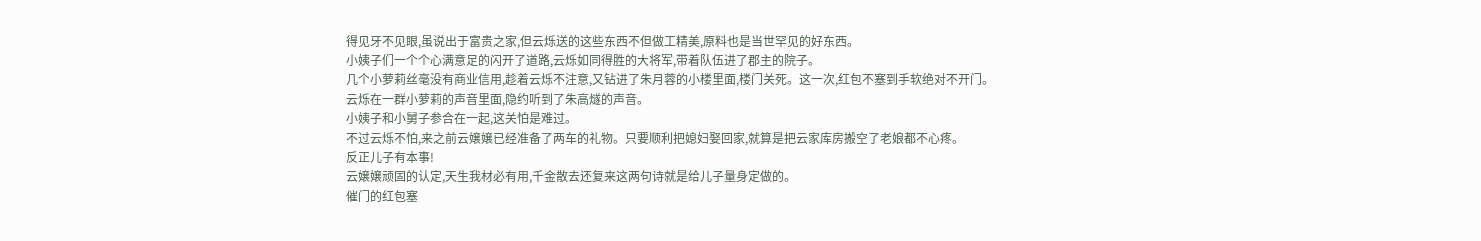得见牙不见眼,虽说出于富贵之家,但云烁送的这些东西不但做工精美,原料也是当世罕见的好东西。
小姨子们一个个心满意足的闪开了道路,云烁如同得胜的大将军,带着队伍进了郡主的院子。
几个小萝莉丝毫没有商业信用,趁着云烁不注意,又钻进了朱月蓉的小楼里面,楼门关死。这一次,红包不塞到手软绝对不开门。
云烁在一群小萝莉的声音里面,隐约听到了朱高燧的声音。
小姨子和小舅子参合在一起,这关怕是难过。
不过云烁不怕,来之前云嬢嬢已经准备了两车的礼物。只要顺利把媳妇娶回家,就算是把云家库房搬空了老娘都不心疼。
反正儿子有本事!
云嬢嬢顽固的认定,天生我材必有用,千金散去还复来这两句诗就是给儿子量身定做的。
催门的红包塞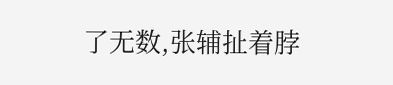了无数,张辅扯着脖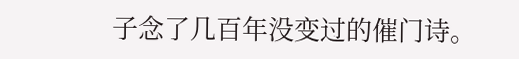子念了几百年没变过的催门诗。